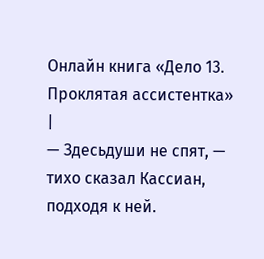Онлайн книга «Дело 13. Проклятая ассистентка»
|
— Здесьдуши не спят, — тихо сказал Кассиан, подходя к ней.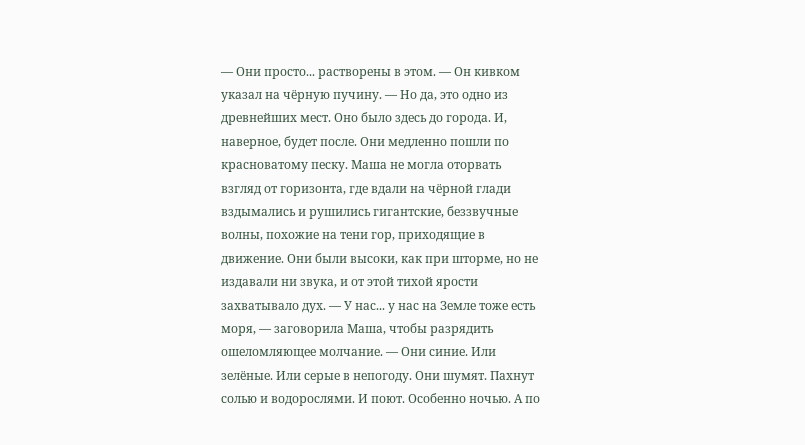— Они просто... растворены в этом. — Он кивком указал на чёрную пучину. — Но да, это одно из древнейших мест. Оно было здесь до города. И, наверное, будет после. Они медленно пошли по красноватому песку. Маша не могла оторвать взгляд от горизонта, где вдали на чёрной глади вздымались и рушились гигантские, беззвучные волны, похожие на тени гор, приходящие в движение. Они были высоки, как при шторме, но не издавали ни звука, и от этой тихой ярости захватывало дух. — У нас... у нас на Земле тоже есть моря, — заговорила Маша, чтобы разрядить ошеломляющее молчание. — Они синие. Или зелёные. Или серые в непогоду. Они шумят. Пахнут солью и водорослями. И поют. Особенно ночью. А по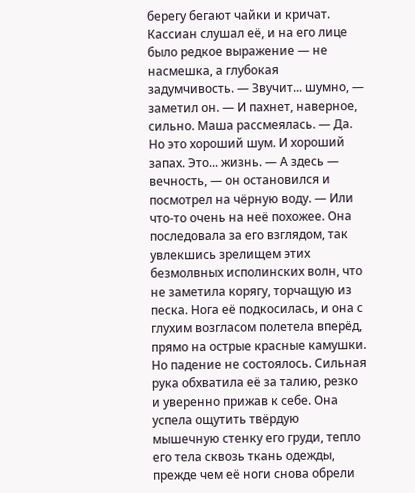берегу бегают чайки и кричат. Кассиан слушал её, и на его лице было редкое выражение — не насмешка, а глубокая задумчивость. — Звучит... шумно, — заметил он. — И пахнет, наверное, сильно. Маша рассмеялась. — Да. Но это хороший шум. И хороший запах. Это... жизнь. — А здесь — вечность, — он остановился и посмотрел на чёрную воду. — Или что-то очень на неё похожее. Она последовала за его взглядом, так увлекшись зрелищем этих безмолвных исполинских волн, что не заметила корягу, торчащую из песка. Нога её подкосилась, и она с глухим возгласом полетела вперёд, прямо на острые красные камушки. Но падение не состоялось. Сильная рука обхватила её за талию, резко и уверенно прижав к себе. Она успела ощутить твёрдую мышечную стенку его груди, тепло его тела сквозь ткань одежды, прежде чем её ноги снова обрели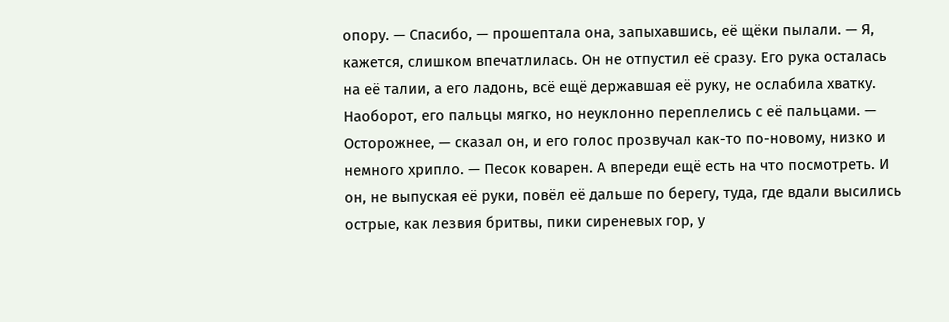опору. — Спасибо, — прошептала она, запыхавшись, её щёки пылали. — Я, кажется, слишком впечатлилась. Он не отпустил её сразу. Его рука осталась на её талии, а его ладонь, всё ещё державшая её руку, не ослабила хватку. Наоборот, его пальцы мягко, но неуклонно переплелись с её пальцами. — Осторожнее, — сказал он, и его голос прозвучал как-то по-новому, низко и немного хрипло. — Песок коварен. А впереди ещё есть на что посмотреть. И он, не выпуская её руки, повёл её дальше по берегу, туда, где вдали высились острые, как лезвия бритвы, пики сиреневых гор, у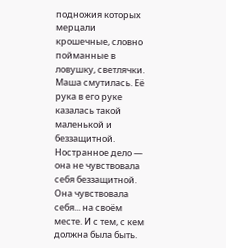подножия которых мерцали крошечные, словно пойманные в ловушку, светлячки. Маша смутилась. Её рука в его руке казалась такой маленькой и беззащитной. Ностранное дело — она не чувствовала себя беззащитной. Она чувствовала себя... на своём месте. И с тем, с кем должна была быть.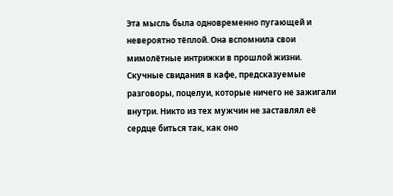Эта мысль была одновременно пугающей и невероятно тёплой. Она вспомнила свои мимолётные интрижки в прошлой жизни. Скучные свидания в кафе, предсказуемые разговоры, поцелуи, которые ничего не зажигали внутри. Никто из тех мужчин не заставлял её сердце биться так, как оно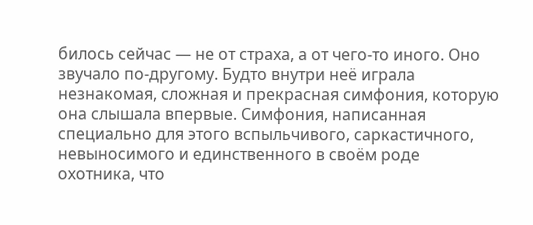билось сейчас — не от страха, а от чего-то иного. Оно звучало по-другому. Будто внутри неё играла незнакомая, сложная и прекрасная симфония, которую она слышала впервые. Симфония, написанная специально для этого вспыльчивого, саркастичного, невыносимого и единственного в своём роде охотника, что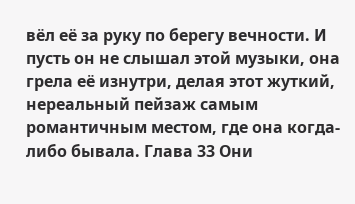вёл её за руку по берегу вечности. И пусть он не слышал этой музыки, она грела её изнутри, делая этот жуткий, нереальный пейзаж самым романтичным местом, где она когда-либо бывала. Глава 33 Они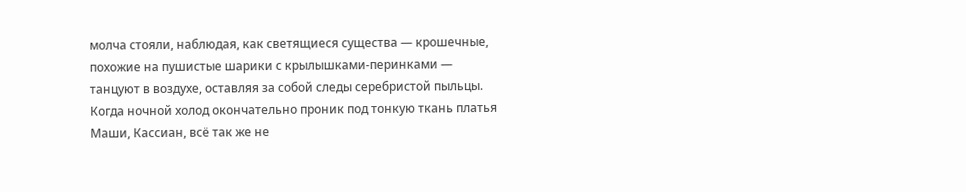молча стояли, наблюдая, как светящиеся существа — крошечные, похожие на пушистые шарики с крылышками-перинками — танцуют в воздухе, оставляя за собой следы серебристой пыльцы. Когда ночной холод окончательно проник под тонкую ткань платья Маши, Кассиан, всё так же не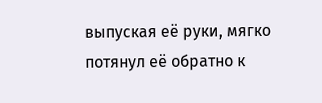выпуская её руки, мягко потянул её обратно к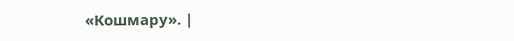«Кошмару». |